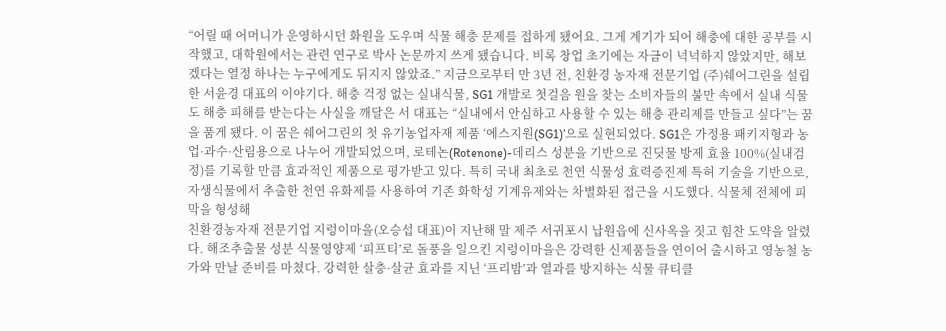“어릴 때 어머니가 운영하시던 화원을 도우며 식물 해충 문제를 접하게 됐어요. 그게 계기가 되어 해충에 대한 공부를 시작했고, 대학원에서는 관련 연구로 박사 논문까지 쓰게 됐습니다. 비록 창업 초기에는 자금이 넉넉하지 않았지만, 해보겠다는 열정 하나는 누구에게도 뒤지지 않았죠.” 지금으로부터 만 3년 전, 친환경 농자재 전문기업 (주)쉐어그린을 설립한 서윤경 대표의 이야기다. 해충 걱정 없는 실내식물, SG1 개발로 첫걸음 원을 찾는 소비자들의 불만 속에서 실내 식물도 해충 피해를 받는다는 사실을 깨달은 서 대표는 “실내에서 안심하고 사용할 수 있는 해충 관리제를 만들고 싶다”는 꿈을 품게 됐다. 이 꿈은 쉐어그린의 첫 유기농업자재 제품 ‘에스지원(SG1)’으로 실현되었다. SG1은 가정용 패키지형과 농업·과수·산림용으로 나누어 개발되었으며, 로테논(Rotenone)-데리스 성분을 기반으로 진딧물 방제 효율 100%(실내검정)를 기록할 만큼 효과적인 제품으로 평가받고 있다. 특히 국내 최초로 천연 식물성 효력증진제 특허 기술을 기반으로, 자생식물에서 추출한 천연 유화제를 사용하여 기존 화학성 기계유제와는 차별화된 접근을 시도했다. 식물체 전체에 피막을 형성해
친환경농자재 전문기업 지렁이마을(오승섭 대표)이 지난해 말 제주 서귀포시 납원읍에 신사옥을 짓고 힘찬 도약을 알렸다. 해조추출물 성분 식물영양제 ‘피프티’로 돌풍을 일으킨 지렁이마을은 강력한 신제품들을 연이어 출시하고 영농철 농가와 만날 준비를 마쳤다. 강력한 살충·살균 효과를 지닌 ‘프리밤’과 열과를 방지하는 식물 큐티클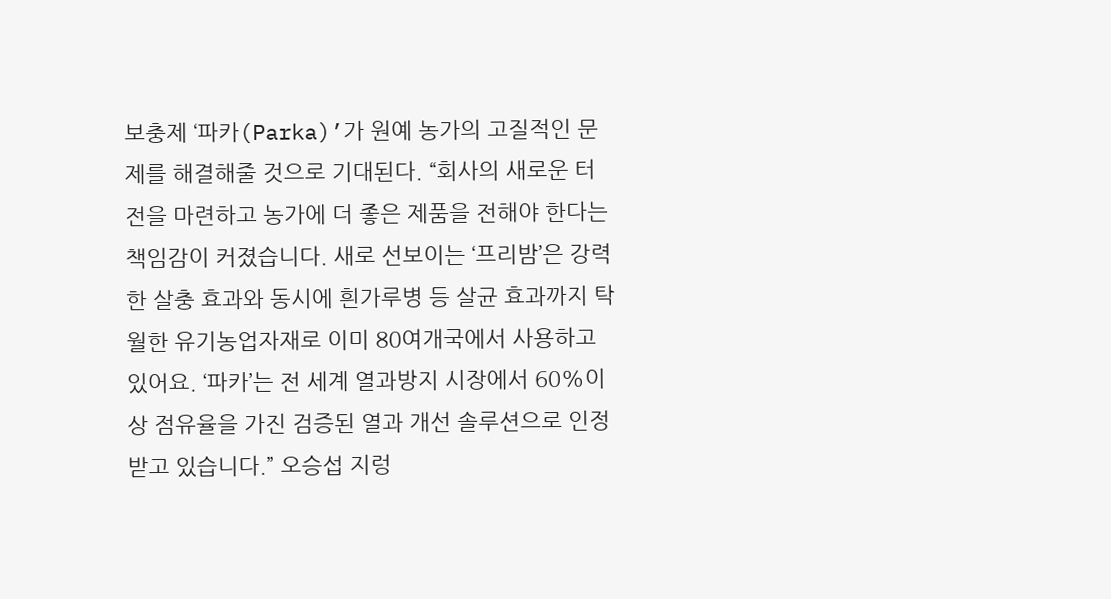보충제 ‘파카(Parka)’가 원예 농가의 고질적인 문제를 해결해줄 것으로 기대된다. “회사의 새로운 터전을 마련하고 농가에 더 좋은 제품을 전해야 한다는 책임감이 커졌습니다. 새로 선보이는 ‘프리밤’은 강력한 살충 효과와 동시에 흰가루병 등 살균 효과까지 탁월한 유기농업자재로 이미 80여개국에서 사용하고 있어요. ‘파카’는 전 세계 열과방지 시장에서 60%이상 점유율을 가진 검증된 열과 개선 솔루션으로 인정받고 있습니다.” 오승섭 지렁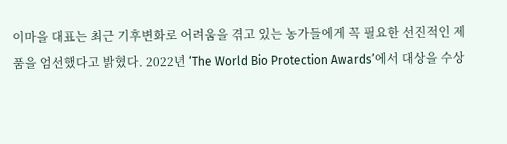이마을 대표는 최근 기후변화로 어려움을 겪고 있는 농가들에게 꼭 필요한 선진적인 제품을 엄선했다고 밝혔다. 2022년 ‘The World Bio Protection Awards’에서 대상을 수상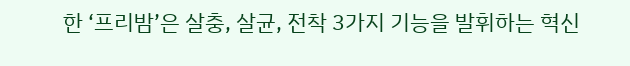한 ‘프리밤’은 살충, 살균, 전착 3가지 기능을 발휘하는 혁신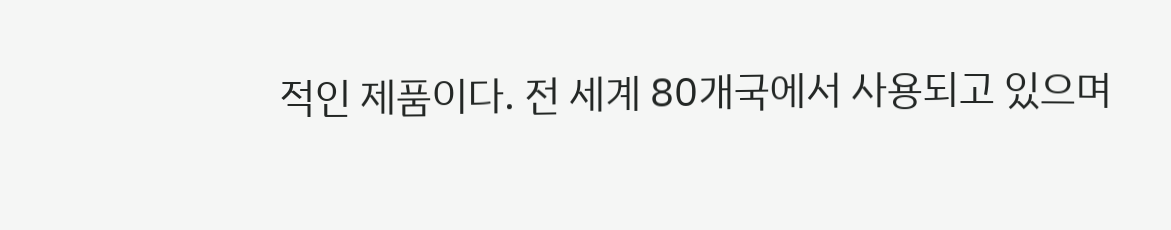적인 제품이다. 전 세계 80개국에서 사용되고 있으며